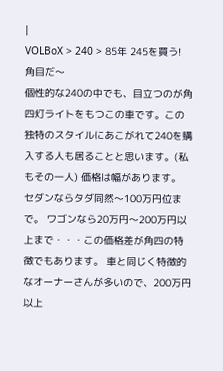|
VOLBoX > 240 > 85年 245を買う! 角目だ〜
個性的な240の中でも、目立つのが角四灯ライトをもつこの車です。この独特のスタイルにあこがれて240を購入する人も居ることと思います。(私もその一人) 価格は幅があります。 セダンならタダ同然〜100万円位まで。 ワゴンなら20万円〜200万円以上まで・・・この価格差が角四の特徴でもあります。 車と同じく特徴的なオーナーさんが多いので、200万円以上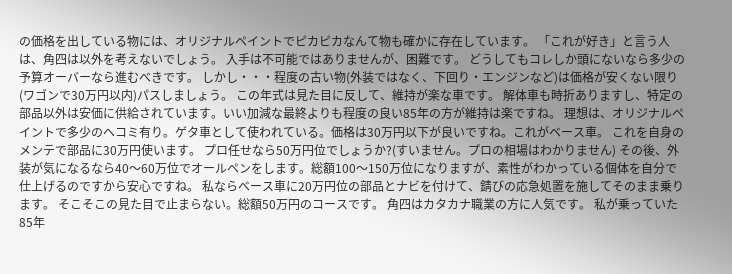の価格を出している物には、オリジナルペイントでピカピカなんて物も確かに存在しています。 「これが好き」と言う人は、角四は以外を考えないでしょう。 入手は不可能ではありませんが、困難です。 どうしてもコレしか頭にないなら多少の予算オーバーなら進むべきです。 しかし・・・程度の古い物(外装ではなく、下回り・エンジンなど)は価格が安くない限り(ワゴンで30万円以内)パスしましょう。 この年式は見た目に反して、維持が楽な車です。 解体車も時折ありますし、特定の部品以外は安価に供給されています。いい加減な最終よりも程度の良い85年の方が維持は楽ですね。 理想は、オリジナルペイントで多少のヘコミ有り。ゲタ車として使われている。価格は30万円以下が良いですね。これがベース車。 これを自身のメンテで部品に30万円使います。 プロ任せなら50万円位でしょうか?(すいません。プロの相場はわかりません) その後、外装が気になるなら40〜60万位でオールペンをします。総額100〜150万位になりますが、素性がわかっている個体を自分で仕上げるのですから安心ですね。 私ならベース車に20万円位の部品とナビを付けて、錆びの応急処置を施してそのまま乗ります。 そこそこの見た目で止まらない。総額50万円のコースです。 角四はカタカナ職業の方に人気です。 私が乗っていた85年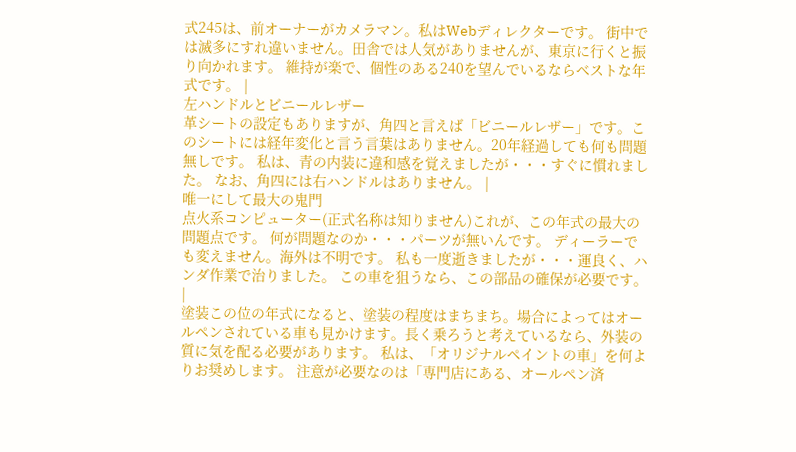式245は、前オーナーがカメラマン。私はWebディレクターです。 街中では滅多にすれ違いません。田舎では人気がありませんが、東京に行くと振り向かれます。 維持が楽で、個性のある240を望んでいるならベストな年式です。 |
左ハンドルとビニールレザー
革シートの設定もありますが、角四と言えば「ビニールレザー」です。このシートには経年変化と言う言葉はありません。20年経過しても何も問題無しです。 私は、青の内装に違和感を覚えましたが・・・すぐに慣れました。 なお、角四には右ハンドルはありません。 |
唯一にして最大の鬼門
点火系コンピューター(正式名称は知りません)これが、この年式の最大の問題点です。 何が問題なのか・・・パーツが無いんです。 ディーラーでも変えません。海外は不明です。 私も一度逝きましたが・・・運良く、ハンダ作業で治りました。 この車を狙うなら、この部品の確保が必要です。 |
塗装この位の年式になると、塗装の程度はまちまち。場合によってはオールペンされている車も見かけます。長く乗ろうと考えているなら、外装の質に気を配る必要があります。 私は、「オリジナルペイントの車」を何よりお奨めします。 注意が必要なのは「専門店にある、オールペン済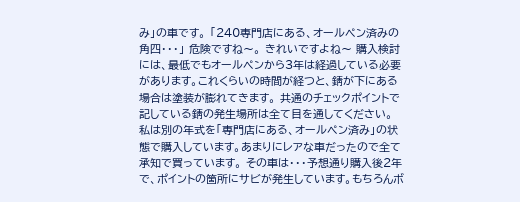み」の車です。 「240専門店にある、オールペン済みの角四・・・」 危険ですね〜。 きれいですよね〜 購入検討には、最低でもオールペンから3年は経過している必要があります。これくらいの時間が経つと、錆が下にある場合は塗装が膨れてきます。 共通のチェックポイントで記している錆の発生場所は全て目を通してください。 私は別の年式を「専門店にある、オールペン済み」の状態で購入しています。あまりにレアな車だったので全て承知で買っています。 その車は・・・予想通り購入後2年で、ポイントの箇所にサビが発生しています。もちろんボ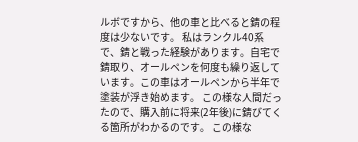ルボですから、他の車と比べると錆の程度は少ないです。 私はランクル40系で、錆と戦った経験があります。自宅で錆取り、オールペンを何度も繰り返しています。この車はオールペンから半年で塗装が浮き始めます。 この様な人間だったので、購入前に将来(2年後)に錆びてくる箇所がわかるのです。 この様な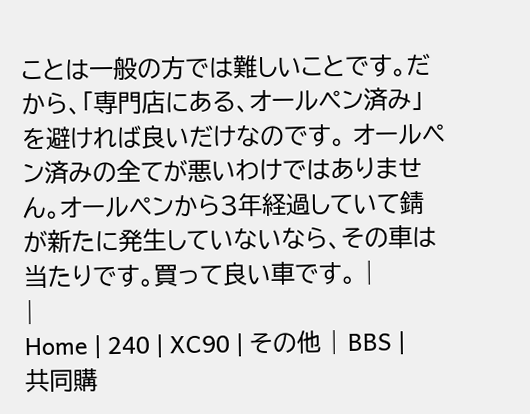ことは一般の方では難しいことです。だから、「専門店にある、オールペン済み」を避ければ良いだけなのです。 オールペン済みの全てが悪いわけではありません。オールペンから3年経過していて錆が新たに発生していないなら、その車は当たりです。買って良い車です。 |
|
Home | 240 | XC90 | その他 | BBS | 共同購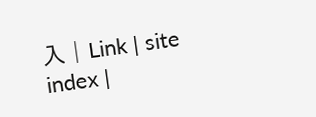入 | Link | site index |